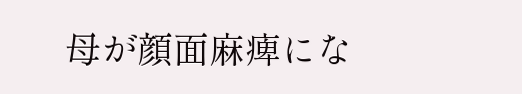母が顔面麻痺にな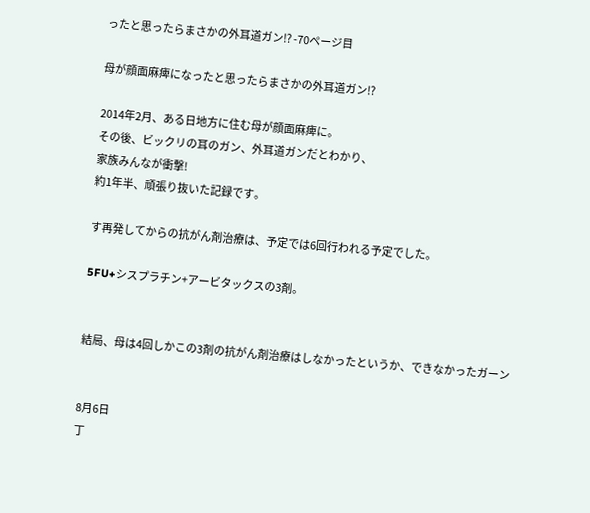ったと思ったらまさかの外耳道ガン⁉ -70ページ目

母が顔面麻痺になったと思ったらまさかの外耳道ガン⁉

2014年2月、ある日地方に住む母が顔面麻痺に。
その後、ビックリの耳のガン、外耳道ガンだとわかり、
家族みんなが衝撃!
約1年半、頑張り抜いた記録です。

す再発してからの抗がん剤治療は、予定では6回行われる予定でした。

5FU+シスプラチン+アービタックスの3剤。


結局、母は4回しかこの3剤の抗がん剤治療はしなかったというか、できなかったガーン


8月6日
丁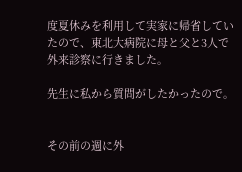度夏休みを利用して実家に帰省していたので、東北大病院に母と父と3人で外来診察に行きました。

先生に私から質問がしたかったので。


その前の週に外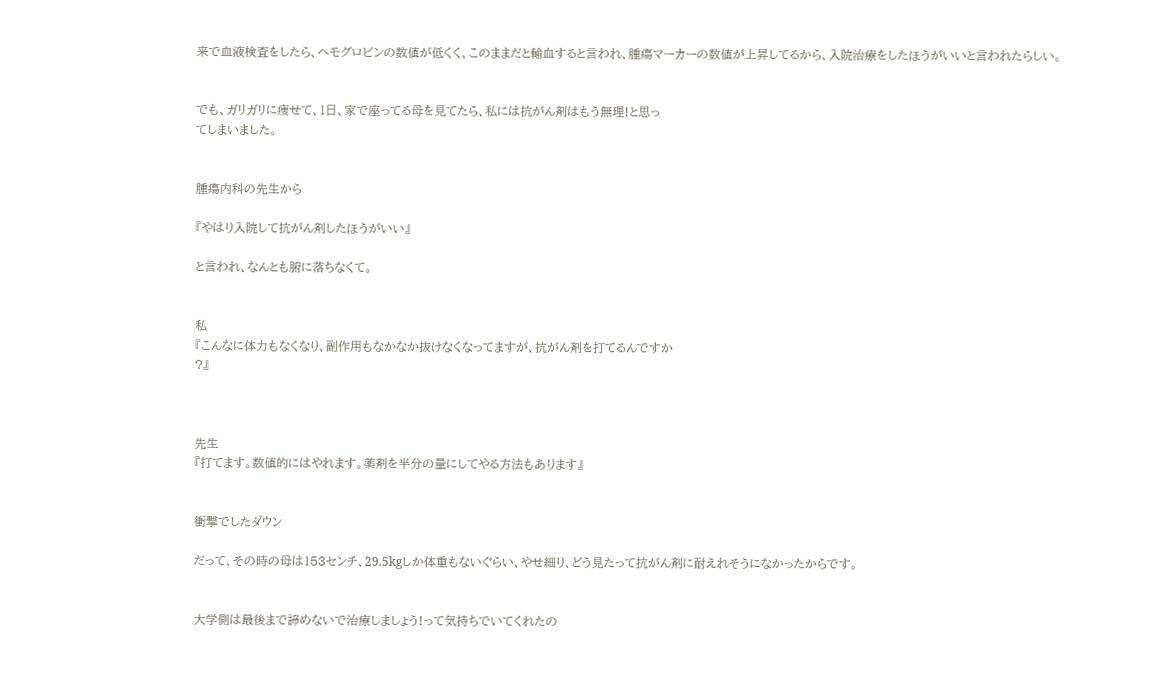来で血液検査をしたら、ヘモグロビンの数値が低くく、このままだと輸血すると言われ、腫瘍マーカーの数値が上昇してるから、入院治療をしたほうがいいと言われたらしい。


でも、ガリガリに痩せて、1日、家で座ってる母を見てたら、私には抗がん剤はもう無理!と思っ
てしまいました。


腫瘍内科の先生から

『やはり入院して抗がん剤したほうがいい』

と言われ、なんとも腑に落ちなくて。


私
『こんなに体力もなくなり、副作用もなかなか抜けなくなってますが、抗がん剤を打てるんですか
?』



先生
『打てます。数値的にはやれます。薬剤を半分の量にしてやる方法もあります』


衝撃でしたダウン

だって、その時の母は153センチ、29.5kgしか体重もないぐらい、やせ細り、どう見たって抗がん剤に耐えれそうになかったからです。


大学側は最後まで諦めないで治療しましょう!って気持ちでいてくれたの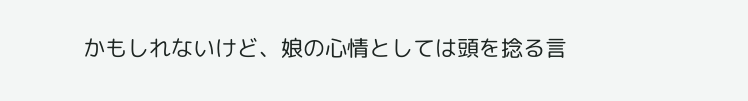かもしれないけど、娘の心情としては頭を捻る言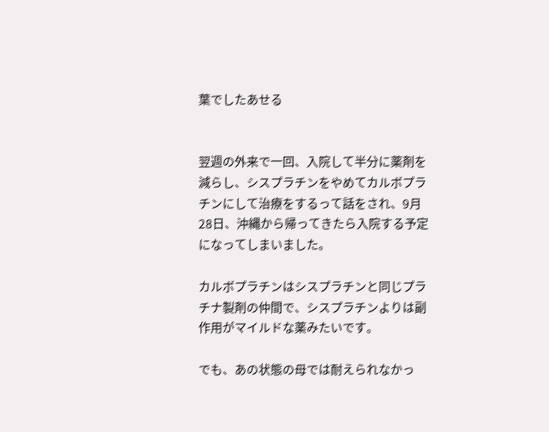葉でしたあせる


翌週の外来で一回、入院して半分に薬剤を減らし、シスプラチンをやめてカルボプラチンにして治療をするって話をされ、9月28日、沖縄から帰ってきたら入院する予定になってしまいました。

カルボプラチンはシスプラチンと同じプラチナ製剤の仲間で、シスプラチンよりは副作用がマイルドな薬みたいです。

でも、あの状態の母では耐えられなかっ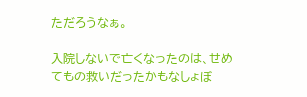ただろうなぁ。

入院しないで亡くなったのは、せめてもの救いだったかもなしょぼ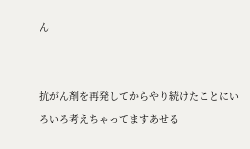ん


抗がん剤を再発してからやり続けたことにいろいろ考えちゃってますあせる